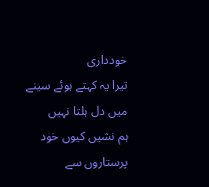خودداری
تیرا یہ کہتے ہوئے سینے میں دل ہلتا نہیں
ہم نشیں کیوں خود پرستاروں سے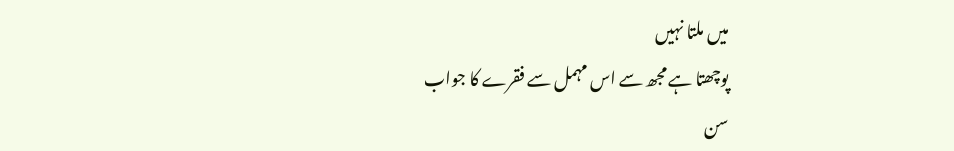میں ملتا نہیں
پوچھتا ہے مجھ سے اس مہمل سے فقرے کا جواب
سن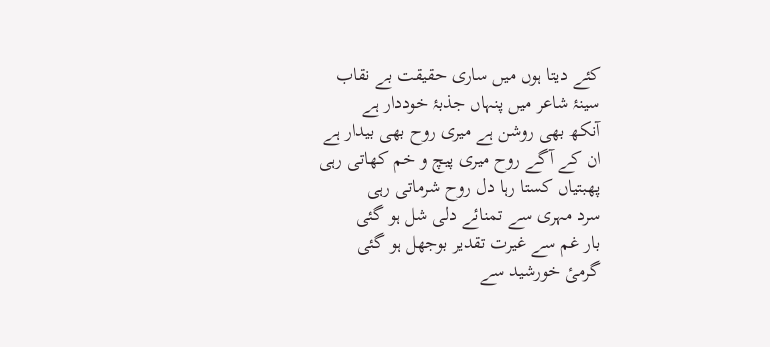کئے دیتا ہوں میں ساری حقیقت بے نقاب
سینۂ شاعر میں پنہاں جذبۂ خوددار ہے
آنکھ بھی روشن ہے میری روح بھی بیدار ہے
ان کے آگے روح میری پیچ و خم کھاتی رہی
پھبتیاں کستا رہا دل روح شرماتی رہی
سرد مہری سے تمنائے دلی شل ہو گئی
بار غم سے غیرت تقدیر بوجھل ہو گئی
گرمیٔ خورشید سے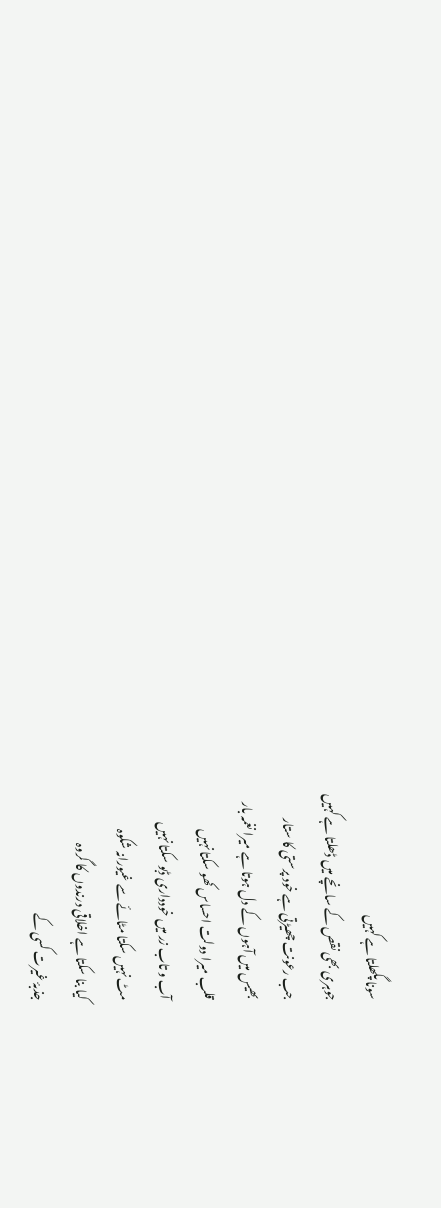سونا پگھلتا ہے کہیں
جوہری بھی نقص کے سانچے میں ڈھلتا ہے کہیں
جب رعونت چھیڑتی ہے خود پرستی کا ستار
بھیس میں آہوں کے دل ہوتا ہے میرا نغمہ بار
قلب میرا دولت احساس کھو سکتا نہیں
آب و تاب زر میں خودداری ڈبو سکتا نہیں
مٹ نہیں سکتا مٹائے سے غیورانہ شکوہ
کیا بنا سکتا ہے اخلاقی درندوں کا گروہ
جذبۂ غیرت کسی کے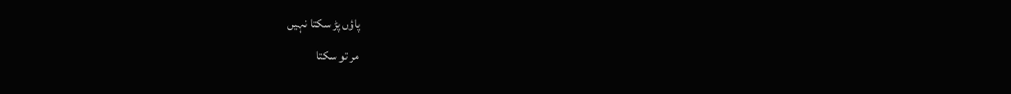پاؤں پڑ سکتا نہیں
مر تو سکتا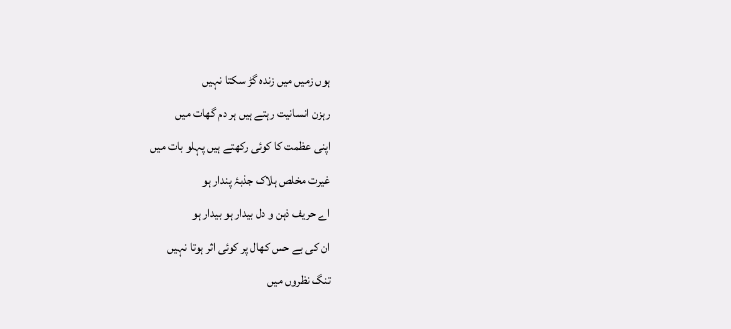ہوں زمیں میں زندہ گڑ سکتا نہیں
رہزن انسانیت رہتے ہیں ہر دم گھات میں
اپنی عظمت کا کوئی رکھتے ہیں پہلو بات میں
غیرت مخلص ہلاک جذبۂ پندار ہو
اے حریف ذہن و دل بیدار ہو بیدار ہو
ان کی بے حس کھال پر کوئی اثر ہوتا نہیں
تنگ نظروں میں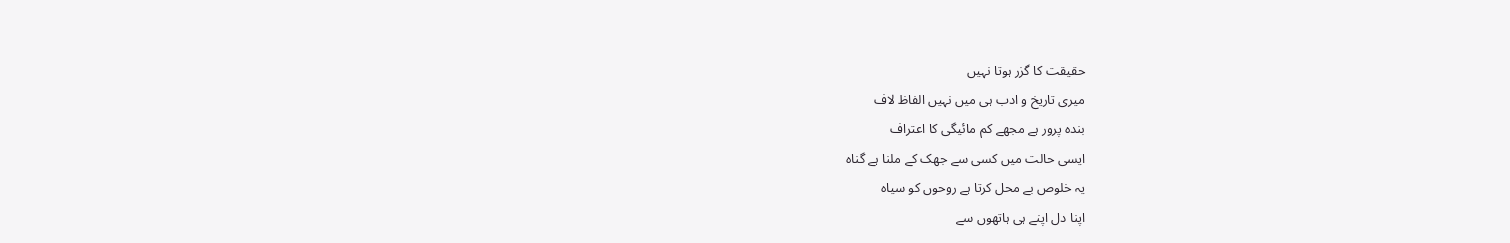حقیقت کا گزر ہوتا نہیں
میری تاریخ و ادب ہی میں نہیں الفاظ لاف
بندہ پرور ہے مجھے کم مائیگی کا اعتراف
ایسی حالت میں کسی سے جھک کے ملنا ہے گناہ
یہ خلوص بے محل کرتا ہے روحوں کو سیاہ
اپنا دل اپنے ہی ہاتھوں سے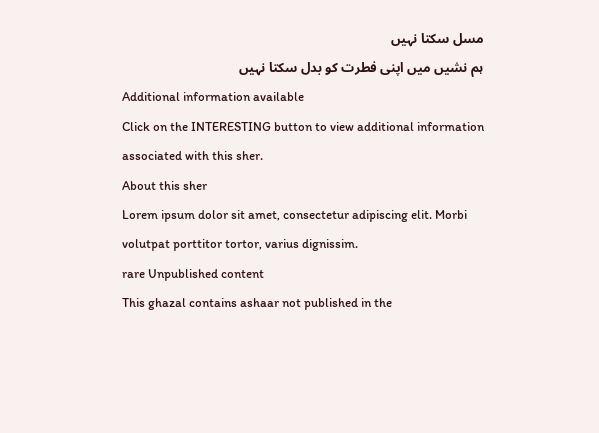مسل سکتا نہیں
ہم نشیں میں اپنی فطرت کو بدل سکتا نہیں
Additional information available
Click on the INTERESTING button to view additional information associated with this sher.
About this sher
Lorem ipsum dolor sit amet, consectetur adipiscing elit. Morbi volutpat porttitor tortor, varius dignissim.
rare Unpublished content
This ghazal contains ashaar not published in the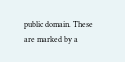public domain. These are marked by a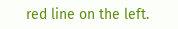red line on the left.